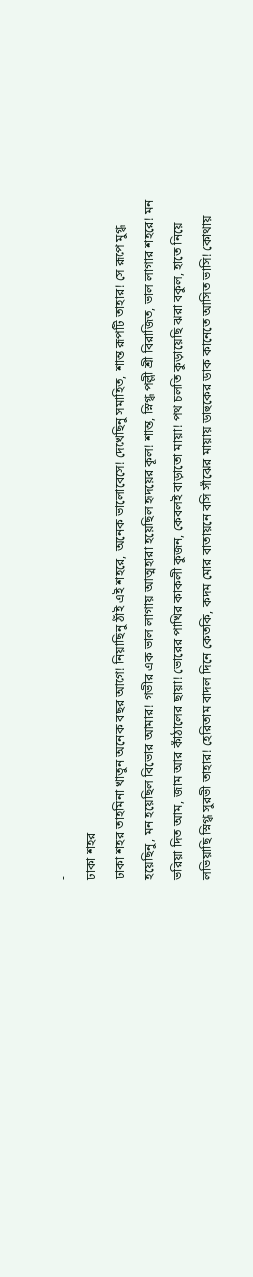-
ঢাকা শহর
ঢাকা শহর তাহমিনা খাতুন অনেক বছর আগে! নিয়াছিনু ঠাঁই এই শহরে, অনেক ভালোবেসে! দেখেছিনু সমাহিত, শান্ত রূপটি তাহার! সে রূপে মুগ্ধ হয়েছিনু, মন হয়েছিল বিভোর আমার! গভীর এক ভাল লাগায় আত্মহারা হয়েছিল হৃদয়ের কূল! শান্ত, স্নিগ্ধ পল্লী শ্রী বিরাজিত, ভাল লাগার শহরে! মন ভরিয়া দিত আম, জাম আর কাঁঠালের ছায়া! ভোরের পাখির কাকলী কুজন, কেবলই বাড়াতো মায়া! পথ চলতি কুড়ায়েছি ঝরা বকুল, হাতে নিয়ে লভিয়াছি স্নিগ্ধ সুরভী তাহার! হেরিতাম বাদল দিনে কেতকি, কদম মোর বাতায়নে বসি সাঁঝের মায়ায় ডাহুকের ডাক কানেতে আসিত ভাসি! কোথায়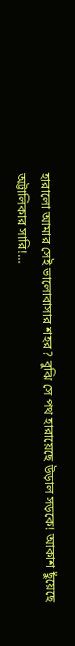হারালো আমার সেই ভালোবাসার শহর? বুঝি সে পথ হারায়েছে উড়াল সড়কে! আকাশ ছুঁয়েছে অট্টালিকার সারি!…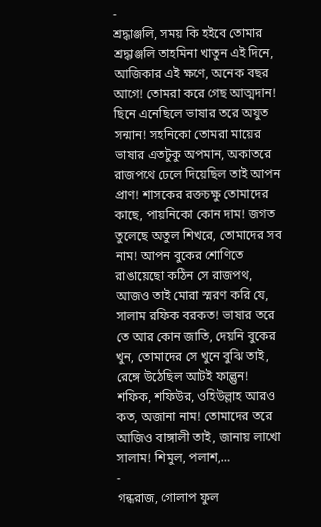-
শ্রদ্ধাঞ্জলি, সময় কি হইবে তোমার
শ্রদ্ধাঞ্জলি তাহমিনা খাতুন এই দিনে, আজিকার এই ক্ষণে, অনেক বছর আগে! তোমরা করে গেছ আত্মদান! ছিনে এনেছিলে ভাষার তরে অযুত সন্মান! সহনিকো তোমরা মায়ের ভাষার এতটুকু অপমান, অকাতরে রাজপথে ঢেলে দিয়েছিল তাই আপন প্রাণ! শাসকের রক্তচক্ষু তোমাদের কাছে, পায়নিকো কোন দাম! জগত তুলেছে অতুল শিখরে, তোমাদের সব নাম! আপন বুকের শোণিতে রাঙায়েছো কঠিন সে রাজপথ, আজও তাই মোরা স্মরণ করি যে, সালাম রফিক বরকত! ভাষার তরে তে আর কোন জাতি, দেয়নি বুকের খুন, তোমাদের সে খুনে বুঝি তাই, রেঙ্গে উঠেছিল আটই ফাল্গুন! শফিক, শফিউর, ওহিউল্লাহ আরও কত, অজানা নাম! তোমাদের তরে আজিও বাঙ্গালী তাই, জানায় লাখো সালাম! শিমুল, পলাশ,…
-
গন্ধরাজ, গোলাপ ফুল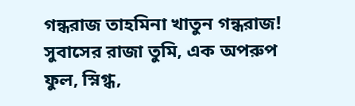গন্ধরাজ তাহমিনা খাতুন গন্ধরাজ! সুবাসের রাজা তুমি, এক অপরুপ ফুল, স্নিগ্ধ,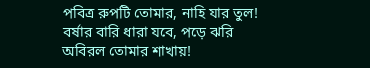পবিত্র রুপটি তোমার, নাহি যার তুল! বর্ষার বারি ধারা যবে, পড়ে ঝরি অবিরল তোমার শাখায়!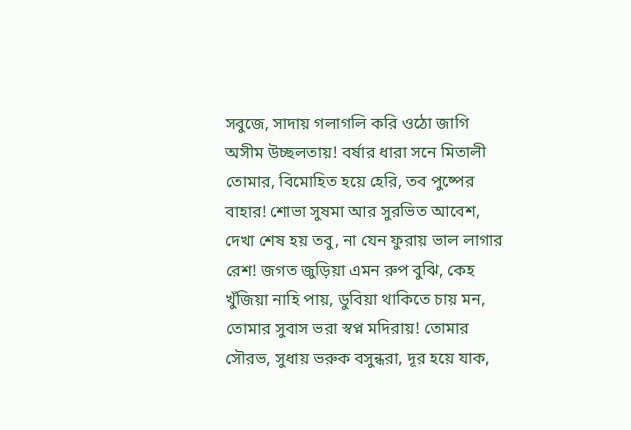সবুজে, সাদায় গলাগলি করি ওঠো জাগি অসীম উচ্ছলতায়! বর্ষার ধারা সনে মিতালী তোমার, বিমোহিত হয়ে হেরি, তব পুষ্পের বাহার! শোভা সুষমা আর সুরভিত আবেশ, দেখা শেষ হয় তবু, না যেন ফুরায় ভাল লাগার রেশ! জগত জুড়িয়া এমন রুপ বুঝি, কেহ খুঁজিয়া নাহি পায়, ডুবিয়া থাকিতে চায় মন, তোমার সুবাস ভরা স্বপ্ন মদিরায়! তোমার সৌরভ, সুধায় ভরুক বসুন্ধরা, দূর হয়ে যাক,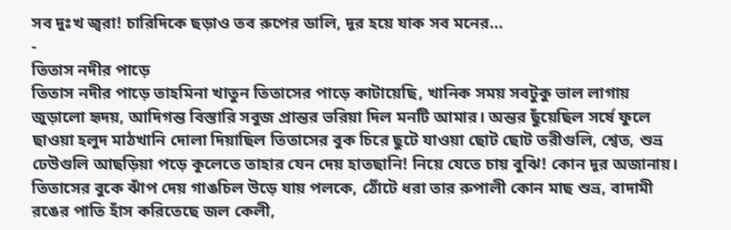সব দুঃখ জ্বরা! চারিদিকে ছড়াও তব রুপের ডালি, দূর হয়ে যাক সব মনের…
-
তিতাস নদীর পাড়ে
তিতাস নদীর পাড়ে তাহমিনা খাতুন তিতাসের পাড়ে কাটায়েছি, খানিক সময় সবটুকু ভাল লাগায় জুড়ালো হৃদয়, আদিগন্ত বিস্তারি সবুজ প্রান্তর ভরিয়া দিল মনটি আমার। অন্তর ছুঁয়েছিল সর্ষে ফুলে ছাওয়া হলুদ মাঠখানি দোলা দিয়াছিল তিতাসের বুক চিরে ছুটে যাওয়া ছোট ছোট তরীগুলি, শ্বেত, শুভ্র ঢেউগুলি আছড়িয়া পড়ে কূলেতে তাহার যেন দেয় হাতছানি! নিয়ে যেতে চায় বুঝি! কোন দূর অজানায়। তিতাসের বুকে ঝাঁপ দেয় গাঙচিল উড়ে যায় পলকে, ঠোঁটে ধরা তার রুপালী কোন মাছ শুভ্র, বাদামী রঙের পাতি হাঁস করিতেছে জল কেলী,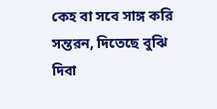কেহ বা সবে সাঙ্গ করি সন্তরন, দিতেছে বুঝি দিবা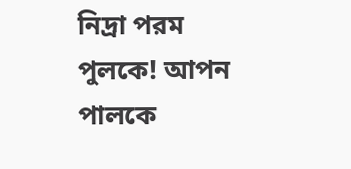নিদ্রা পরম পুলকে! আপন পালকে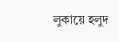লুকায়ে হলুদ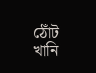ঠোঁট খানি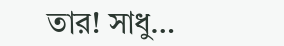তার! সাধু…